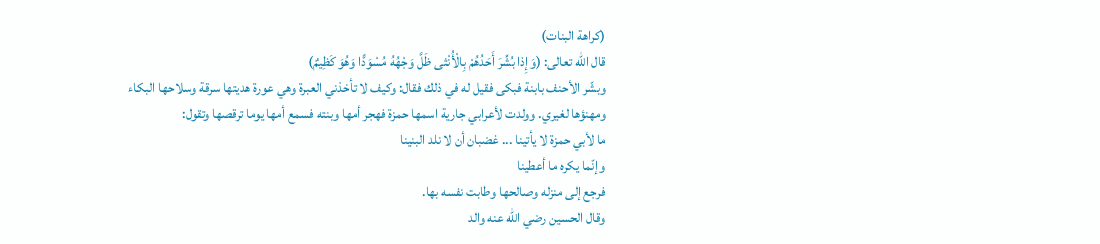(كراهة البنات)
قال الله تعالى: (وَإِذا بُشِّرَ أَحَدُهُمْ بِالْأُنْثى ظَلَّ وَجْهُهُ مُسْوَدًّا وَهُوَ كَظِيمٌ)
وبشّر الأحنف بابنة فبكى فقيل له في ذلك فقال: وكيف لا تأخذني العبرة وهي عورة هديتها سرقة وسلاحها البكاء ومهنؤها لغيري. وولدت لأعرابي جارية اسمها حمزة فهجر أمها وبنته فسمع أمها يوما ترقصها وتقول:
ما لأبي حمزة لا يأتينا ... غضبان أن لا نلد البنينا
وإنّما يكره ما أعطينا
فرجع إلى منزله وصالحها وطابت نفسه بها.
وقال الحسين رضي الله عنه والد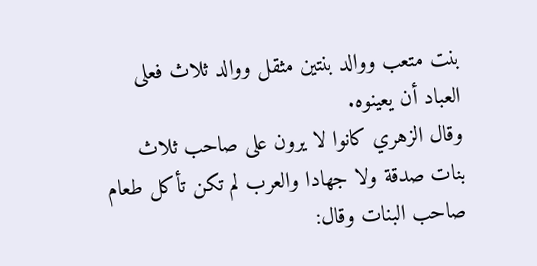بنت متعب ووالد بنتين مثقل ووالد ثلاث فعلى العباد أن يعينوه.
وقال الزهري كانوا لا يرون على صاحب ثلاث بنات صدقة ولا جهادا والعرب لم تكن تأكل طعام صاحب البنات وقال: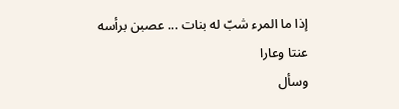إذا ما المرء شبّ له بنات ... عصبن برأسه عنتا وعارا
وسأل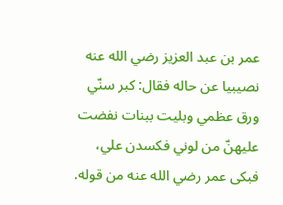عمر بن عبد العزيز رضي الله عنه نصيبيا عن حاله فقال: كبر سنّي ورق عظمي وبليت ببنات نفضت عليهنّ من لوني فكسدن علي، فبكى عمر رضي الله عنه من قوله.